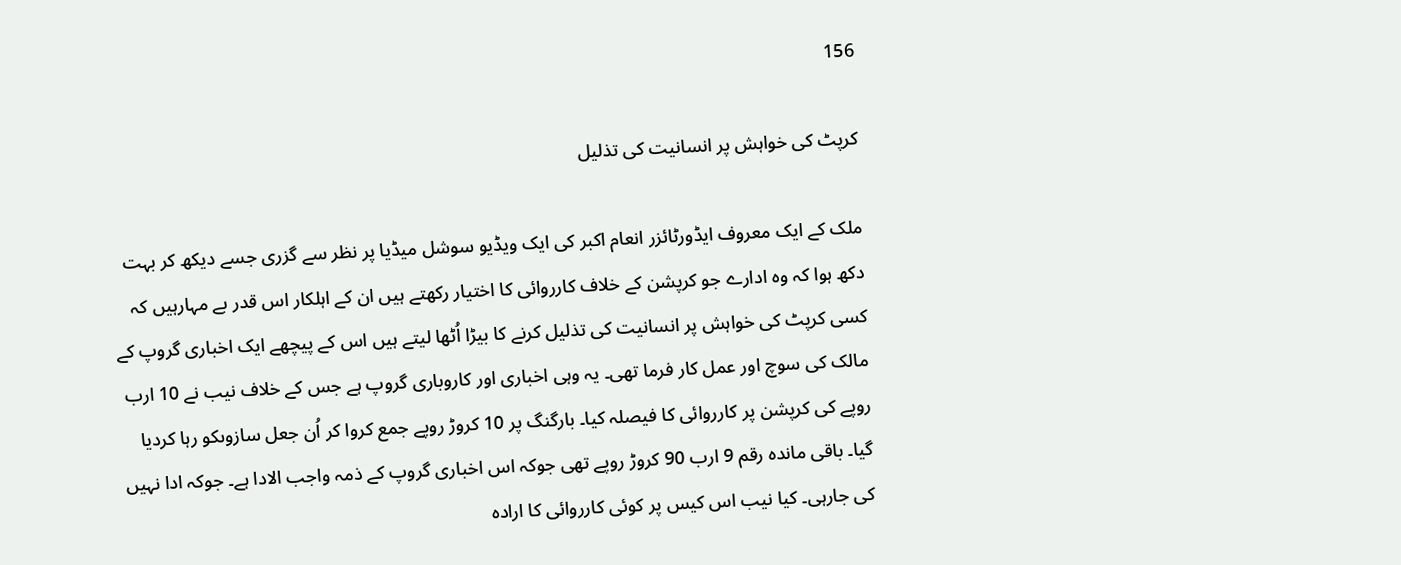156

کرپٹ کی خواہش پر انسانیت کی تذلیل

ملک کے ایک معروف ایڈورٹائزر انعام اکبر کی ایک ویڈیو سوشل میڈیا پر نظر سے گزری جسے دیکھ کر بہت دکھ ہوا کہ وہ ادارے جو کرپشن کے خلاف کارروائی کا اختیار رکھتے ہیں ان کے اہلکار اس قدر بے مہارہیں کہ کسی کرپٹ کی خواہش پر انسانیت کی تذلیل کرنے کا بیڑا اُٹھا لیتے ہیں اس کے پیچھے ایک اخباری گروپ کے مالک کی سوچ اور عمل کار فرما تھی۔ یہ وہی اخباری اور کاروباری گروپ ہے جس کے خلاف نیب نے 10 ارب روپے کی کرپشن پر کارروائی کا فیصلہ کیا۔ بارگنگ پر 10 کروڑ روپے جمع کروا کر اُن جعل سازوںکو رہا کردیا گیا۔ باقی ماندہ رقم 9 ارب 90 کروڑ روپے تھی جوکہ اس اخباری گروپ کے ذمہ واجب الادا ہے۔ جوکہ ادا نہیں کی جارہی۔ کیا نیب اس کیس پر کوئی کارروائی کا ارادہ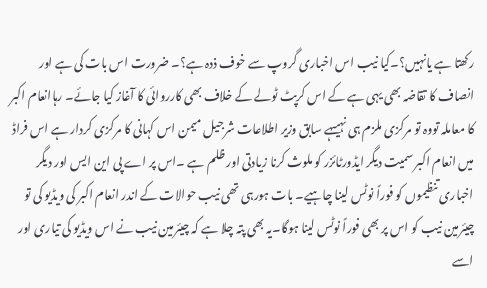رکھتا ہے یانہیں؟۔کیا نیب اس اخباری گروپ سے خوف ذدہ ہے؟۔ ضرورت اس بات کی ہے اور انصاف کا تقاضہ بھی یہی ہے کے اس کرپٹ ٹولے کے خلاف بھی کارروائی کا آغاز کیا جائے۔ رہاانعام اکبر کا معاملہ تووہ تو مرکزی ملزم ہی نہیںہے سابق وزیر اطلاعات شرجیل میمن اس کہانی کا مرکزی کردار ہے اس فراڈ میں انعام اکبر سمیت دیگر ایڈورٹائزر کو ملوث کرنا زیادتی اور ظلم ہے ۔اس پر اے پی این ایس اور دیگر اخباری تنظیموں کو فوراً نوٹس لینا چاہیے۔ بات ہورہی تھی نیب حوالات کے اندر انعام اکبر کی ویڈیو کی تو چیئرمین نیب کو اس پر بھی فوراً نوٹس لینا ہوگا۔یہ بھی پتہ چلا ہے کہ چیئرمین نیب نے اس ویڈیو کی تیاری اور اسے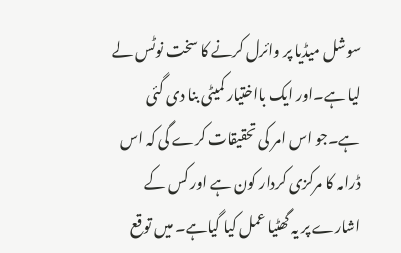سوشل میڈیا پر وائرل کرنے کا سخت نوٹس لے لیا ہے۔اور ایک بااختیار کمیٹی بنا دی گئی ہے۔جو اس امر کی تحقیقات کرے گی کہ اس ڈرامہ کا مرکزی کردار کون ہے اور کس کے اشارے پر یہ گھٹیا عمل کیا گیاہے۔ میں توقع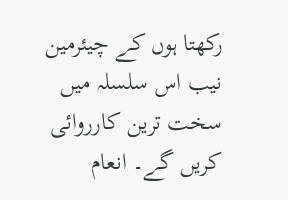رکھتا ہوں کے چیئرمین نیب اس سلسلہ میں سخت ترین کارروائی کریں گے۔ انعام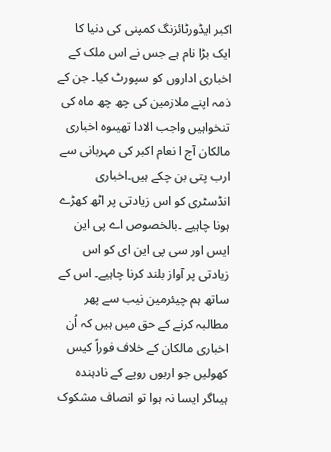اکبر ایڈورٹائزنگ کمپنی کی دنیا کا ایک بڑا نام ہے جس نے اس ملک کے اخباری اداروں کو سپورٹ کیا۔ جن کے ذمہ اپنے ملازمین کی چھ چھ ماہ کی تنخواہیں واجب الادا تھیںوہ اخباری مالکان آج ا نعام اکبر کی مہربانی سے ارب پتی بن چکے ہیں۔اخباری انڈسٹری کو اس زیادتی پر اٹھ کھڑے ہونا چاہیے ۔بالخصوص اے پی این ایس اور سی پی این ای کو اس زیادتی پر آواز بلند کرنا چاہیے۔ اس کے ساتھ ہم چیئرمین نیب سے پھر مطالبہ کرنے کے حق میں ہیں کہ اُن اخباری مالکان کے خلاف فوراً کیس کھولیں جو اربوں روپے کے نادہندہ ہیںاگر ایسا نہ ہوا تو انصاف مشکوک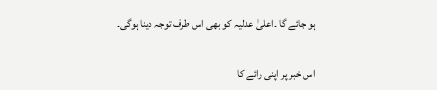ہو جائے گا ۔اعلیٰ عدلیہ کو بھی اس طرف توجہ دینا ہوگی۔

اس خبر پر اپنی رائے کا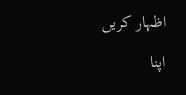اظہار کریں

اپنا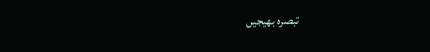تبصرہ بھیجیں